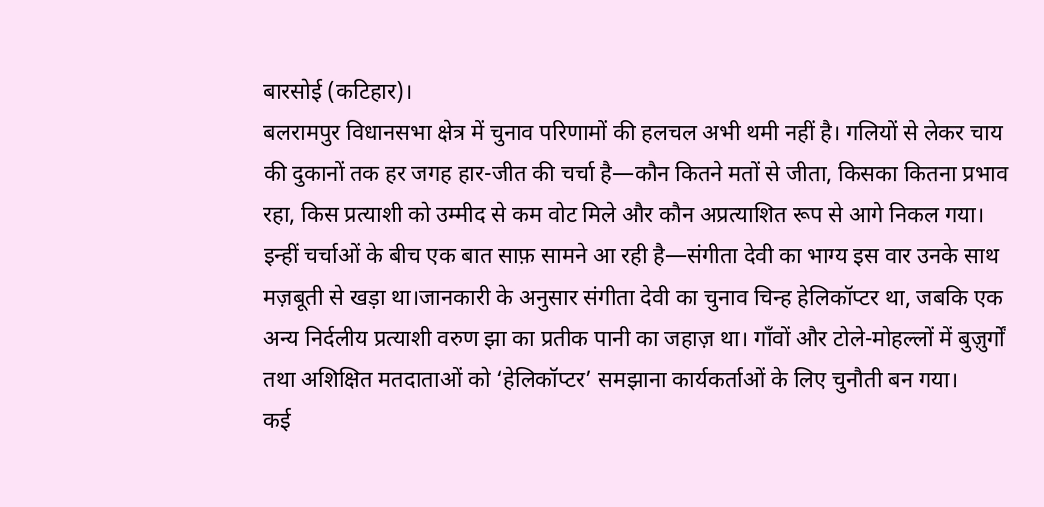बारसोई (कटिहार)।
बलरामपुर विधानसभा क्षेत्र में चुनाव परिणामों की हलचल अभी थमी नहीं है। गलियों से लेकर चाय की दुकानों तक हर जगह हार-जीत की चर्चा है—कौन कितने मतों से जीता, किसका कितना प्रभाव रहा, किस प्रत्याशी को उम्मीद से कम वोट मिले और कौन अप्रत्याशित रूप से आगे निकल गया। इन्हीं चर्चाओं के बीच एक बात साफ़ सामने आ रही है—संगीता देवी का भाग्य इस वार उनके साथ मज़बूती से खड़ा था।जानकारी के अनुसार संगीता देवी का चुनाव चिन्ह हेलिकॉप्टर था, जबकि एक अन्य निर्दलीय प्रत्याशी वरुण झा का प्रतीक पानी का जहाज़ था। गाँवों और टोले-मोहल्लों में बुज़ुर्गों तथा अशिक्षित मतदाताओं को ‘हेलिकॉप्टर’ समझाना कार्यकर्ताओं के लिए चुनौती बन गया।
कई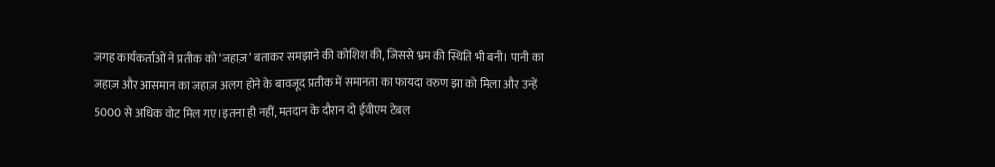जगह कार्यकर्ताओं ने प्रतीक को ‘जहाज़’ बताकर समझाने की कोशिश की, जिससे भ्रम की स्थिति भी बनी। पानी का जहाज़ और आसमान का जहाज़ अलग होने के बावजूद प्रतीक में समानता का फायदा वरुण झा को मिला और उन्हें 5000 से अधिक वोट मिल गए।इतना ही नहीं, मतदान के दौरान दो ईवीएम टेबल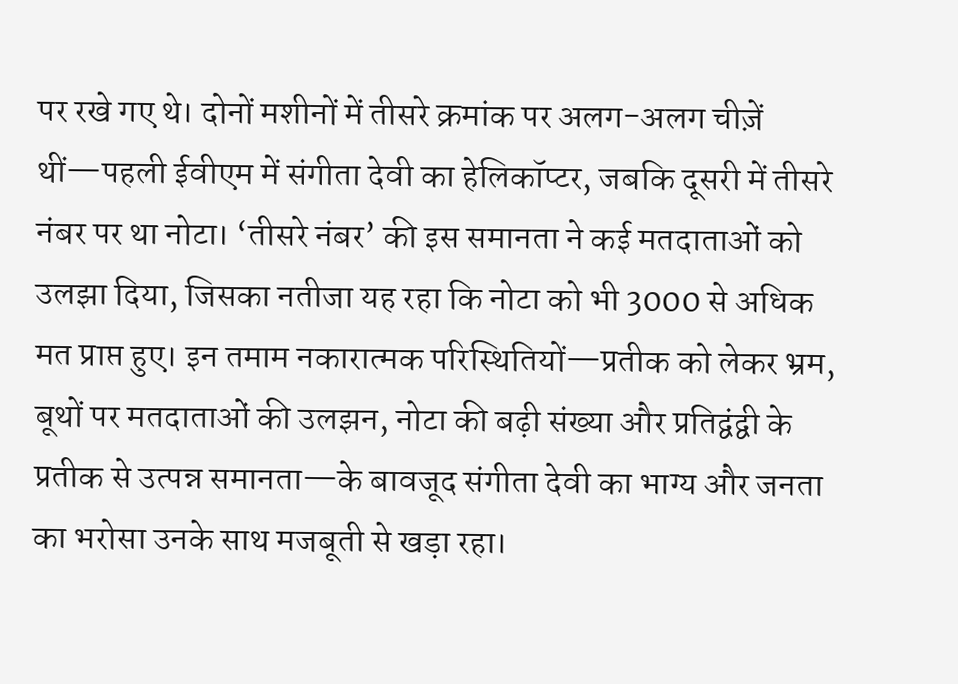पर रखे गए थे। दोनों मशीनों में तीसरे क्रमांक पर अलग-अलग चीज़ें थीं—पहली ईवीएम में संगीता देवी का हेलिकॉप्टर, जबकि दूसरी में तीसरे नंबर पर था नोटा। ‘तीसरे नंबर’ की इस समानता ने कई मतदाताओं को उलझा दिया, जिसका नतीजा यह रहा कि नोटा को भी 3000 से अधिक मत प्राप्त हुए। इन तमाम नकारात्मक परिस्थितियों—प्रतीक को लेकर भ्रम, बूथों पर मतदाताओं की उलझन, नोटा की बढ़ी संख्या और प्रतिद्वंद्वी के प्रतीक से उत्पन्न समानता—के बावजूद संगीता देवी का भाग्य और जनता का भरोसा उनके साथ मजबूती से खड़ा रहा।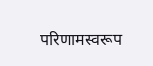परिणामस्वरूप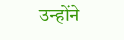उन्होंने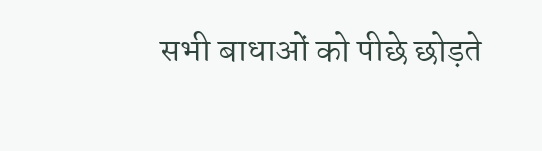सभी बाधाओं को पीछे छोड़ते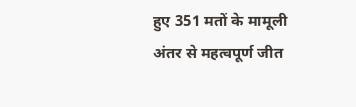हुए 351 मतों के मामूली अंतर से महत्वपूर्ण जीत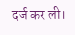दर्ज कर ली।